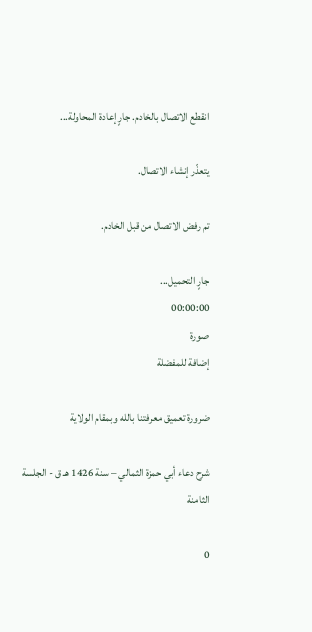انقطع الاتصال بالخادم. جارٍ إعادة المحاولة...

يتعذّر إنشاء الاتصال.

تم رفض الاتصال من قبل الخادم.

جارٍ التحميل...
00:00:00
صورة
إضافة للمفضلة

ضرورة تعميق معرفتنا بالله وبمقام الولاية

شرح دعاء أبي حمزة الثمالي – سنة 1426 هـ ق - الجلسة الثامنة

0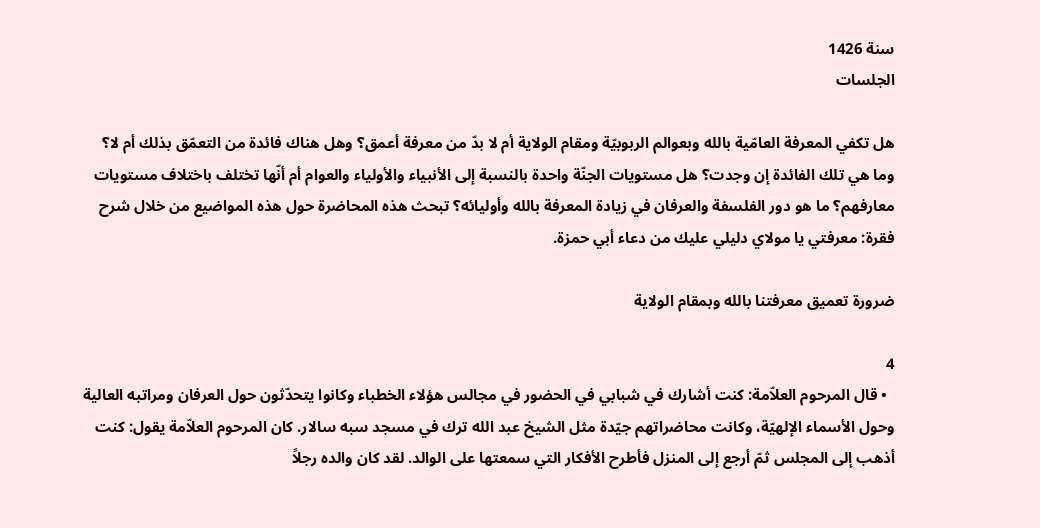سنة 1426
الجلسات

هل تكفي المعرفة العامّية بالله وبعوالم الربوبيّة ومقام الولاية أم لا بدّ من معرفة أعمق؟ وهل هناك فائدة من التعمّق بذلك أم لا؟ وما هي تلك الفائدة إن وجدت؟ هل مستويات الجنّة واحدة بالنسبة إلى الأنبياء والأولياء والعوام أم أنّها تختلف باختلاف مستويات معارفهم؟ ما هو دور الفلسفة والعرفان في زيادة المعرفة بالله وأوليائه؟ تبحث هذه المحاضرة حول هذه المواضيع من خلال شرح فقرة: معرفتي يا مولاي دليلي عليك من دعاء أبي حمزة.

ضرورة تعميق معرفتنا بالله وبمقام الولاية

4
  • قال المرحوم العلاّمة: كنت أشارك في شبابي في الحضور في مجالس هؤلاء الخطباء وكانوا يتحدّثون حول العرفان ومراتبه العالية وحول الأسماء الإلهيّة، وكانت محاضراتهم جيّدة مثل الشيخ عبد الله ترك في مسجد سبه سالار. كان المرحوم العلاّمة يقول: كنت أذهب إلى المجلس ثمّ أرجع إلى المنزل فأطرح الأفكار التي سمعتها على الوالد. لقد كان والده رجلاً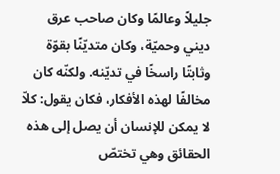جليلاً وعالمًا وكان صاحب عرق ديني وحميّة، وكان متديّنًا بقوّة وثابتًا راسخًا في تديّنه. ولكنّه كان مخالفًا لهذه الأفكار، فكان يقول: كلاّ لا يمكن للإنسان أن يصل إلى هذه الحقائق وهي تختصّ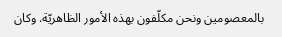بالمعصومين ونحن مكلّفون بهذه الأمور الظاهريّة. وكان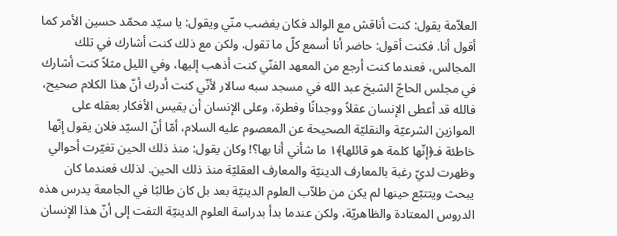العلاّمة يقول: كنت أناقش مع الوالد فكان يغضب منّي ويقول: يا سيّد محمّد حسين الأمر كما أقول أنا. فكنت أقول: حاضر أنا أسمع كلّ ما تقول. ولكن مع ذلك كنت أشارك في تلك المجالس، فعندما كنت أرجع من المعهد الفنّي كنت أذهب إليها، وفي الليل مثلاً كنت أشارك في مجلس الحاجّ الشيخ عبد الله في مسجد سبه سالار لأنّي كنت أدرك أنّ هذا الكلام صحيح، فالله قد أعطى الإنسان عقلاً ووجدانًا وفطرة، وعلى الإنسان أن يقيس الأفكار بعقله على الموازين الشرعيّة والنقليّة الصحيحة عن المعصوم عليه السلام، أمّا أنّ السيّد فلان يقول إنّها خاطئة فـ﴿إنّها كلمة هو قائلها﴾۱ ما شأني أنا بها؟! وكان يقول: منذ ذلك الحين تغيّرت أحوالي وظهرت لديّ رغبة بالمعارف الدينيّة والمعارف العقليّة منذ ذلك الحين. لذلك فعندما كان يبحث ويتتبّع حينها لم يكن من طلاّب العلوم الدينيّة بعد بل كان طالبًا في الجامعة يدرس هذه الدروس المعتادة والظاهريّة، ولكن عندما بدأ بدراسة العلوم الدينيّة التفت إلى أنّ هذا الإنسان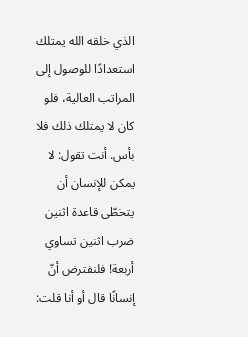الذي خلقه الله يمتلك استعدادًا للوصول إلى المراتب العالية، فلو كان لا يمتلك ذلك فلا بأس. أنت تقول: لا يمكن للإنسان أن يتخطّى قاعدة اثنين ضرب اثنين تساوي أربعة! فلنفترض أنّ إنسانًا قال أو أنا قلت: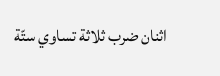اثنان ضرب ثلاثة تساوي ستّة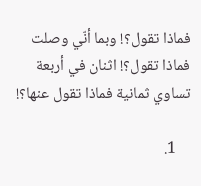فماذا تقول؟! وبما أنّي وصلت فماذا تقول؟! اثنان في أربعة تساوي ثمانية فماذا تقول عنها؟!

    1.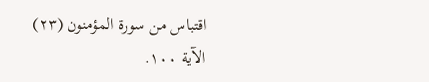اقتباس من سورة المؤمنون (٢٣) الآية ۱۰۰.